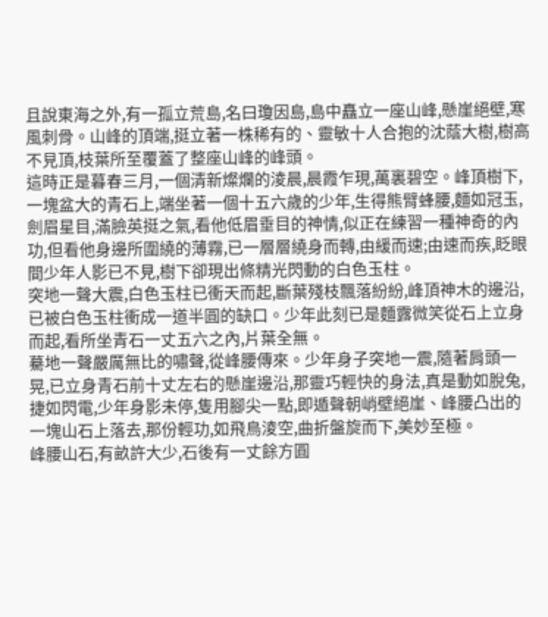且說東海之外,有一孤立荒島,名曰瓊因島,島中矗立一座山峰,懸崖絕壁,寒風刺骨。山峰的頂端,挺立著一株稀有的、靈敏十人合抱的沈蔭大樹,樹高不見頂,枝葉所至覆蓋了整座山峰的峰頭。
這時正是暮春三月,一個清新燦爛的淩晨,晨霞乍現,萬裏碧空。峰頂樹下,一塊盆大的青石上,端坐著一個十五六歲的少年,生得熊臂蜂腰,麵如冠玉,劍眉星目,滿臉英挺之氣,看他低眉垂目的神情,似正在練習一種神奇的內功,但看他身邊所圍繞的薄霧,已一層層繞身而轉,由緩而速;由速而疾,眨眼間少年人影已不見,樹下卻現出條精光閃動的白色玉柱。
突地一聲大震,白色玉柱已衝天而起,斷葉殘枝飄落紛紛,峰頂神木的邊沿,已被白色玉柱衝成一道半圓的缺口。少年此刻已是麵露微笑從石上立身而起,看所坐青石一丈五六之內,片葉全無。
驀地一聲嚴厲無比的嘯聲,從峰腰傳來。少年身子突地一震,隨著肩頭一晃,已立身青石前十丈左右的懸崖邊沿,那靈巧輕快的身法,真是動如脫兔,捷如閃電,少年身影未停,隻用腳尖一點,即遁聲朝峭壁絕崖、峰腰凸出的一塊山石上落去,那份輕功,如飛鳥淩空,曲折盤旋而下,美妙至極。
峰腰山石,有畝許大少,石後有一丈餘方圓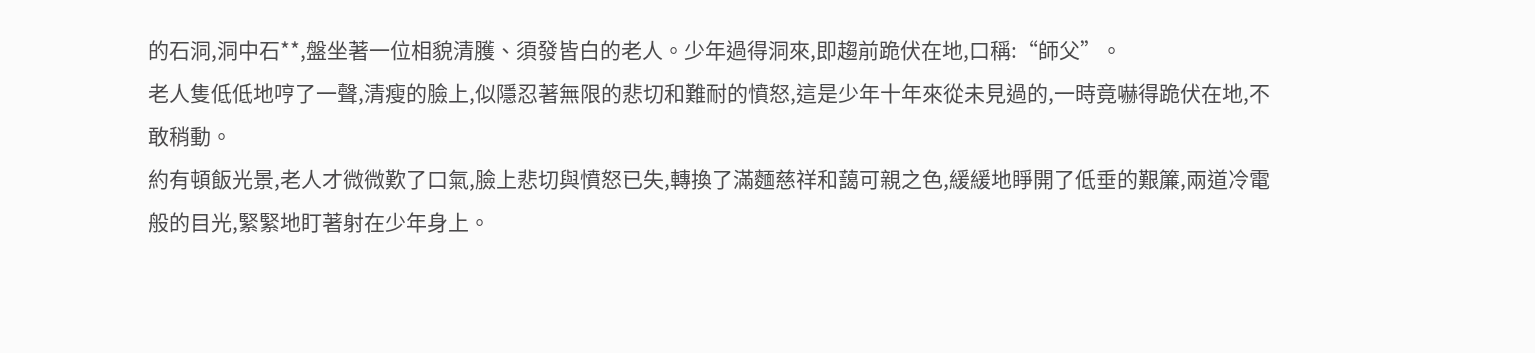的石洞,洞中石**,盤坐著一位相貌清臒、須發皆白的老人。少年過得洞來,即趨前跪伏在地,口稱:“師父”。
老人隻低低地哼了一聲,清瘦的臉上,似隱忍著無限的悲切和難耐的憤怒,這是少年十年來從未見過的,一時竟嚇得跪伏在地,不敢稍動。
約有頓飯光景,老人才微微歎了口氣,臉上悲切與憤怒已失,轉換了滿麵慈祥和藹可親之色,緩緩地睜開了低垂的艱簾,兩道冷電般的目光,緊緊地盯著射在少年身上。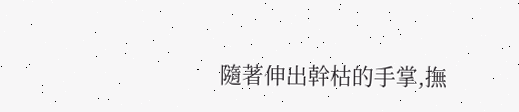隨著伸出幹枯的手掌,撫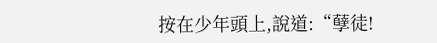按在少年頭上,說道:“孽徒!